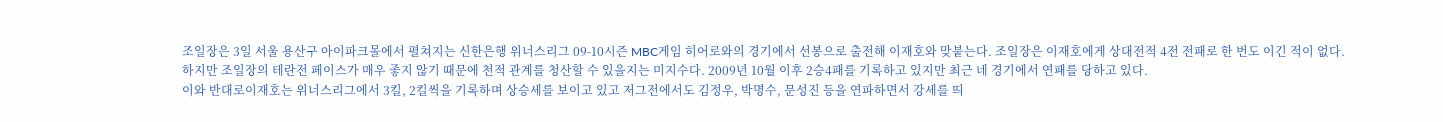조일장은 3일 서울 용산구 아이파크몰에서 펼쳐지는 신한은행 위너스리그 09-10시즌 MBC게임 히어로와의 경기에서 선봉으로 출전해 이재호와 맞붙는다. 조일장은 이재호에게 상대전적 4전 전패로 한 번도 이긴 적이 없다.
하지만 조일장의 테란전 페이스가 매우 좋지 않기 때문에 천적 관계를 청산할 수 있을지는 미지수다. 2009년 10월 이후 2승4패를 기록하고 있지만 최근 네 경기에서 연패를 당하고 있다.
이와 반대로이재호는 위너스리그에서 3킬, 2킬씩을 기록하며 상승세를 보이고 있고 저그전에서도 김정우, 박명수, 문성진 등을 연파하면서 강세를 띄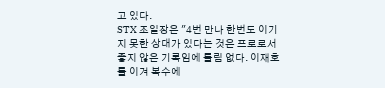고 있다.
STX 조일장은 "4번 만나 한번도 이기지 못한 상대가 있다는 것은 프로로서 좋지 않은 기록임에 틀림 없다. 이재호를 이겨 복수에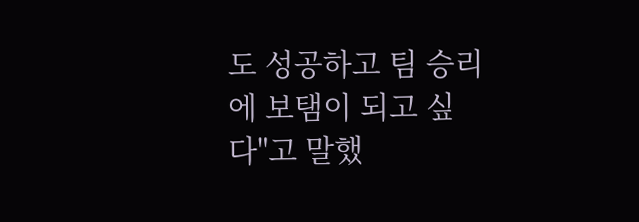도 성공하고 팀 승리에 보탬이 되고 싶다"고 말했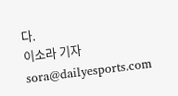다.
이소라 기자 sora@dailyesports.com